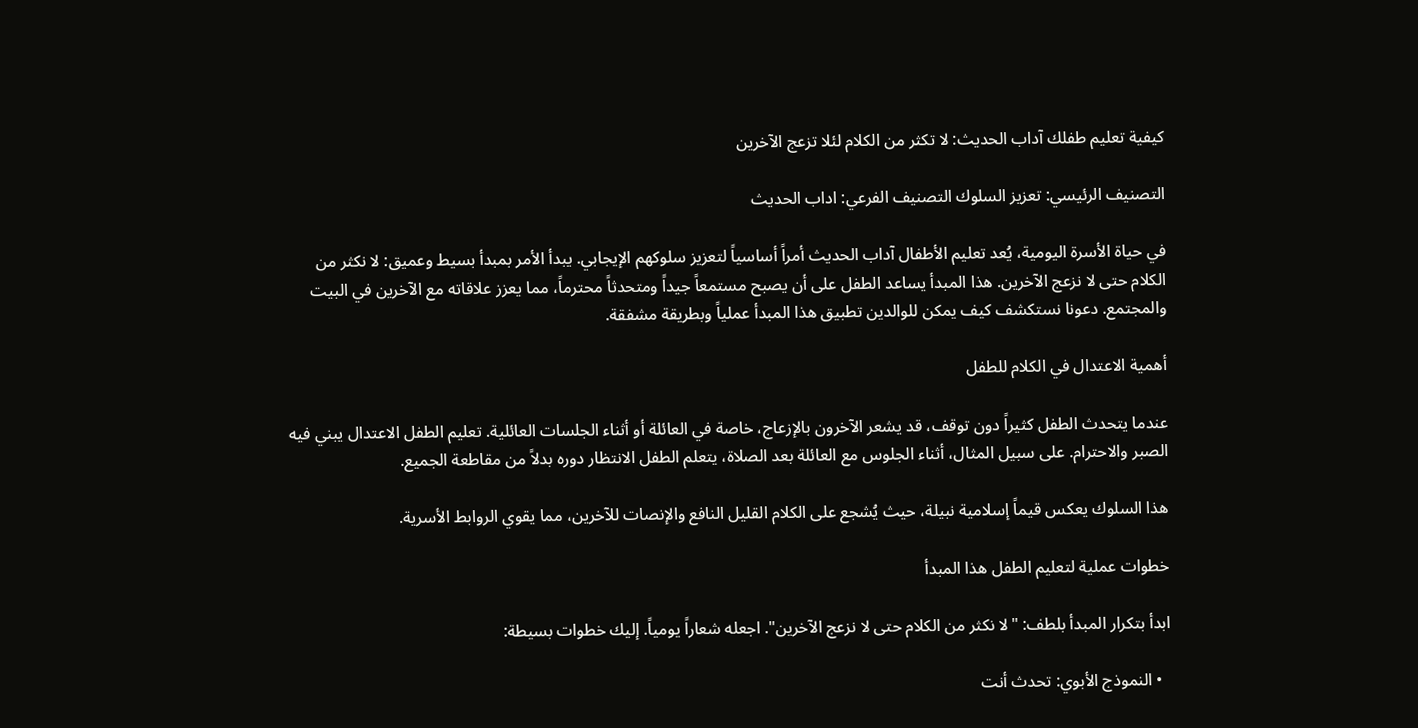كيفية تعليم طفلك آداب الحديث: لا تكثر من الكلام لئلا تزعج الآخرين

التصنيف الرئيسي: تعزيز السلوك التصنيف الفرعي: اداب الحديث

في حياة الأسرة اليومية، يُعد تعليم الأطفال آداب الحديث أمراً أساسياً لتعزيز سلوكهم الإيجابي. يبدأ الأمر بمبدأ بسيط وعميق: لا نكثر من الكلام حتى لا نزعج الآخرين. هذا المبدأ يساعد الطفل على أن يصبح مستمعاً جيداً ومتحدثاً محترماً، مما يعزز علاقاته مع الآخرين في البيت والمجتمع. دعونا نستكشف كيف يمكن للوالدين تطبيق هذا المبدأ عملياً وبطريقة مشفقة.

أهمية الاعتدال في الكلام للطفل

عندما يتحدث الطفل كثيراً دون توقف، قد يشعر الآخرون بالإزعاج، خاصة في العائلة أو أثناء الجلسات العائلية. تعليم الطفل الاعتدال يبني فيه الصبر والاحترام. على سبيل المثال، أثناء الجلوس مع العائلة بعد الصلاة، يتعلم الطفل الانتظار دوره بدلاً من مقاطعة الجميع.

هذا السلوك يعكس قيماً إسلامية نبيلة، حيث يُشجع على الكلام القليل النافع والإنصات للآخرين، مما يقوي الروابط الأسرية.

خطوات عملية لتعليم الطفل هذا المبدأ

ابدأ بتكرار المبدأ بلطف: "لا نكثر من الكلام حتى لا نزعج الآخرين". اجعله شعاراً يومياً. إليك خطوات بسيطة:

  • النموذج الأبوي: تحدث أنت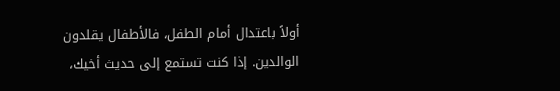أولاً باعتدال أمام الطفل، فالأطفال يقلدون الوالدين. إذا كنت تستمع إلى حديث أخيك،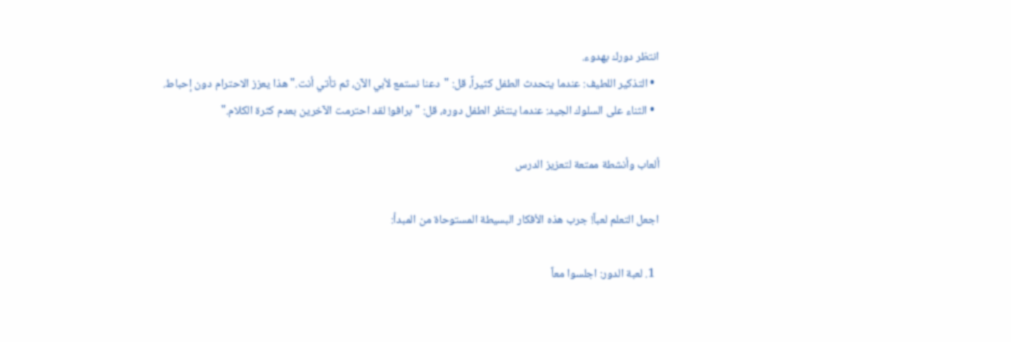انتظر دورك بهدوء.
  • التذكير اللطيف: عندما يتحدث الطفل كثيراً، قل: "دعنا نستمع لأبي الآن، ثم تأتي أنت." هذا يعزز الاحترام دون إحباط.
  • الثناء على السلوك الجيد: عندما ينتظر الطفل دوره، قل: "برافو! لقد احترمت الآخرين بعدم كثرة الكلام."

ألعاب وأنشطة ممتعة لتعزيز الدرس

اجعل التعلم لعباً! جرب هذه الأفكار البسيطة المستوحاة من المبدأ:

  1. لعبة الدور: اجلسوا معاً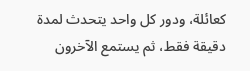كعائلة، ودور كل واحد يتحدث لمدة دقيقة فقط، ثم يستمع الآخرون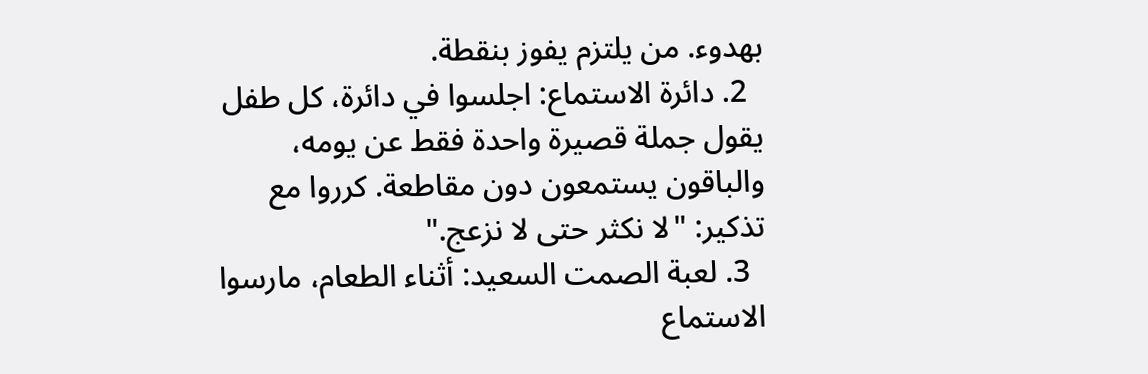بهدوء. من يلتزم يفوز بنقطة.
  2. دائرة الاستماع: اجلسوا في دائرة، كل طفل يقول جملة قصيرة واحدة فقط عن يومه، والباقون يستمعون دون مقاطعة. كرروا مع تذكير: "لا نكثر حتى لا نزعج."
  3. لعبة الصمت السعيد: أثناء الطعام، مارسوا الاستماع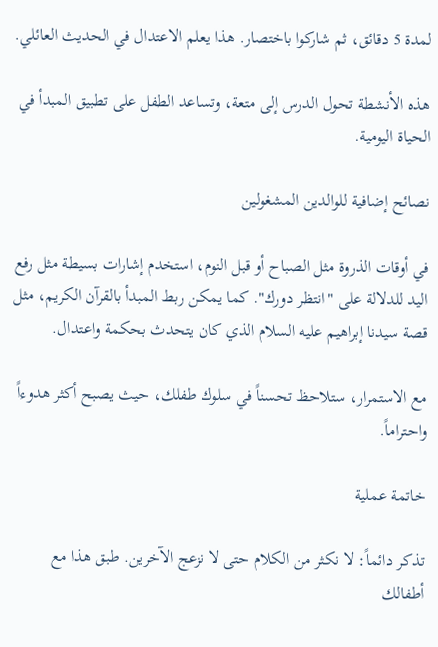لمدة 5 دقائق، ثم شاركوا باختصار. هذا يعلم الاعتدال في الحديث العائلي.

هذه الأنشطة تحول الدرس إلى متعة، وتساعد الطفل على تطبيق المبدأ في الحياة اليومية.

نصائح إضافية للوالدين المشغولين

في أوقات الذروة مثل الصباح أو قبل النوم، استخدم إشارات بسيطة مثل رفع اليد للدلالة على "انتظر دورك". كما يمكن ربط المبدأ بالقرآن الكريم، مثل قصة سيدنا إبراهيم عليه السلام الذي كان يتحدث بحكمة واعتدال.

مع الاستمرار، ستلاحظ تحسناً في سلوك طفلك، حيث يصبح أكثر هدوءاً واحتراماً.

خاتمة عملية

تذكر دائماً: لا نكثر من الكلام حتى لا نزعج الآخرين. طبق هذا مع أطفالك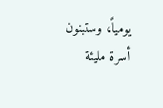يومياً، وستبنون أسرة مليئة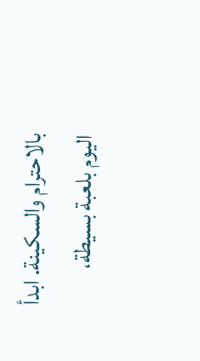بالاحترام والسكينة. ابدأ اليوم بلعبة بسيطة،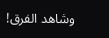وشاهد الفرق!